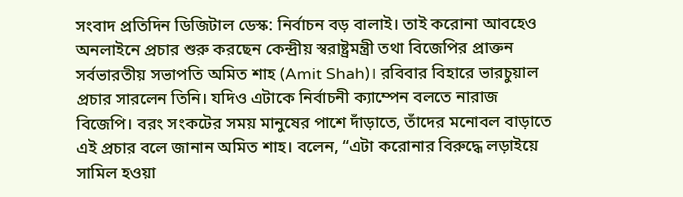সংবাদ প্রতিদিন ডিজিটাল ডেস্ক: নির্বাচন বড় বালাই। তাই করোনা আবহেও অনলাইনে প্রচার শুরু করছেন কেন্দ্রীয় স্বরাষ্ট্রমন্ত্রী তথা বিজেপির প্রাক্তন সর্বভারতীয় সভাপতি অমিত শাহ (Amit Shah)। রবিবার বিহারে ভারচুয়াল প্রচার সারলেন তিনি। যদিও এটাকে নির্বাচনী ক্যাম্পেন বলতে নারাজ বিজেপি। বরং সংকটের সময় মানুষের পাশে দাঁড়াতে, তাঁদের মনোবল বাড়াতে এই প্রচার বলে জানান অমিত শাহ। বলেন, “এটা করোনার বিরুদ্ধে লড়াইয়ে সামিল হওয়া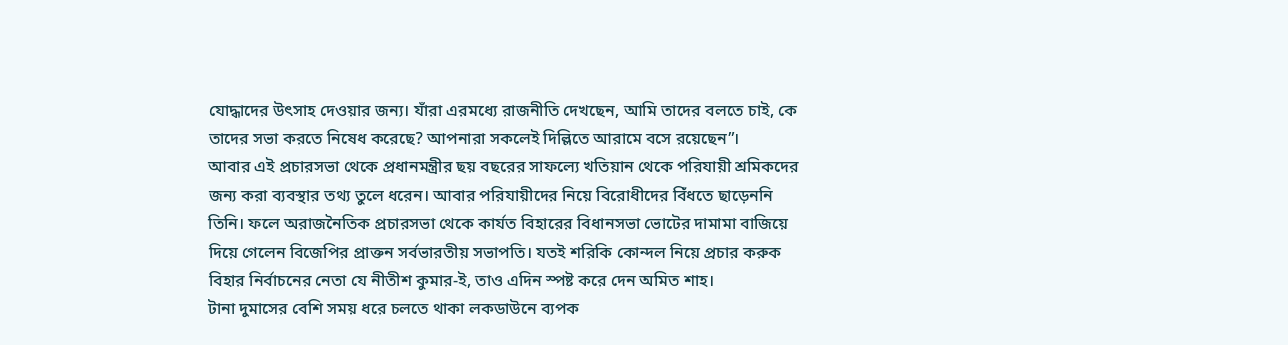যোদ্ধাদের উৎসাহ দেওয়ার জন্য। যাঁরা এরমধ্যে রাজনীতি দেখছেন, আমি তাদের বলতে চাই, কে তাদের সভা করতে নিষেধ করেছে? আপনারা সকলেই দিল্লিতে আরামে বসে রয়েছেন”।
আবার এই প্রচারসভা থেকে প্রধানমন্ত্রীর ছয় বছরের সাফল্যে খতিয়ান থেকে পরিযায়ী শ্রমিকদের জন্য করা ব্যবস্থার তথ্য তুলে ধরেন। আবার পরিযায়ীদের নিয়ে বিরোধীদের বিঁধতে ছাড়েননি তিনি। ফলে অরাজনৈতিক প্রচারসভা থেকে কার্যত বিহারের বিধানসভা ভোটের দামামা বাজিয়ে দিয়ে গেলেন বিজেপির প্রাক্তন সর্বভারতীয় সভাপতি। যতই শরিকি কোন্দল নিয়ে প্রচার করুক বিহার নির্বাচনের নেতা যে নীতীশ কুমার-ই, তাও এদিন স্পষ্ট করে দেন অমিত শাহ।
টানা দুমাসের বেশি সময় ধরে চলতে থাকা লকডাউনে ব্যপক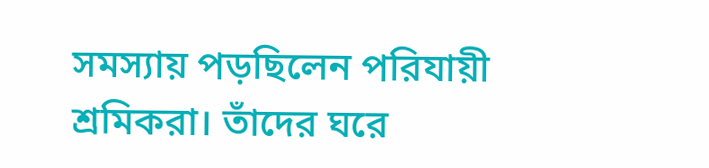সমস্যায় পড়ছিলেন পরিযায়ী শ্রমিকরা। তাঁদের ঘরে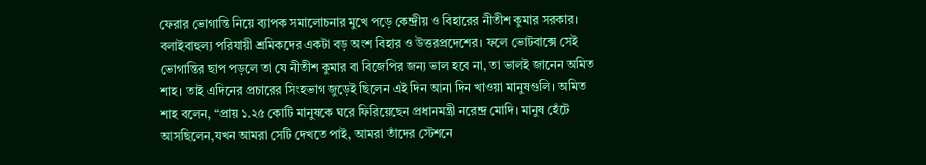ফেরার ভোগান্তি নিয়ে ব্যাপক সমালোচনার মুখে পড়ে কেন্দ্রীয় ও বিহারের নীতীশ কুমার সরকার। বলাইবাহুল্য পরিযায়ী শ্রমিকদের একটা বড় অংশ বিহার ও উত্তরপ্রদেশের। ফলে ভোটবাক্সে সেই ভোগান্তির ছাপ পড়লে তা যে নীতীশ কুমার বা বিজেপির জন্য ভাল হবে না, তা ভালই জানেন অমিত শাহ। তাই এদিনের প্রচারের সিংহভাগ জুড়েই ছিলেন এই দিন আনা দিন খাওয়া মানুষগুলি। অমিত শাহ বলেন, “প্রায় ১.২৫ কোটি মানুষকে ঘরে ফিরিয়েছেন প্রধানমন্ত্রী নরেন্দ্র মোদি। মানুষ হেঁটে আসছিলেন,যখন আমরা সেটি দেখতে পাই, আমরা তাঁদের স্টেশনে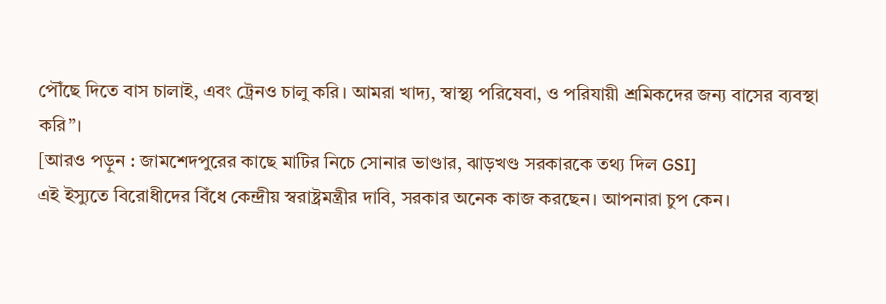পৌঁছে দিতে বাস চালাই, এবং ট্রেনও চালু করি। আমরা খাদ্য, স্বাস্থ্য পরিষেবা, ও পরিযায়ী শ্রমিকদের জন্য বাসের ব্যবস্থা করি”।
[আরও পড়ুন : জামশেদপুরের কাছে মাটির নিচে সোনার ভাণ্ডার, ঝাড়খণ্ড সরকারকে তথ্য দিল GSI]
এই ইস্যুতে বিরোধীদের বিঁধে কেন্দ্রীয় স্বরাষ্ট্রমন্ত্রীর দাবি, সরকার অনেক কাজ করছেন। আপনারা চুপ কেন।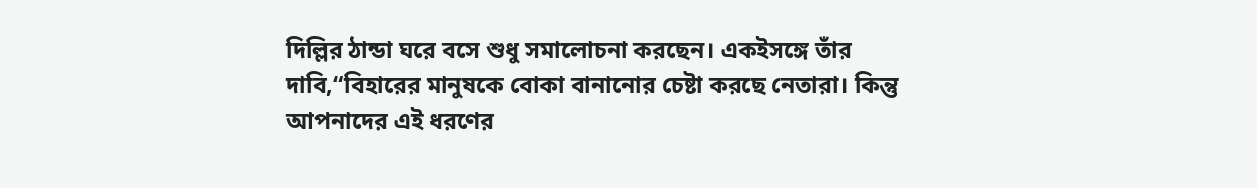দিল্লির ঠান্ডা ঘরে বসে শুধু সমালোচনা করছেন। একইসঙ্গে তাঁর দাবি,“বিহারের মানুষকে বোকা বানানোর চেষ্টা করছে নেতারা। কিন্তু আপনাদের এই ধরণের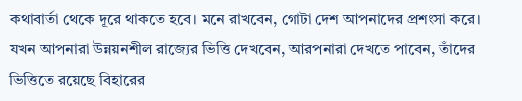কথাবার্তা থেকে দূরে থাকতে হবে। মনে রাখবেন, গোটা দেশ আপনাদের প্রশংসা করে। যখন আপনারা উন্নয়নশীল রাজ্যের ভিত্তি দেখবেন, আরপনারা দেখতে পাবেন, তাঁদের ভিত্তিতে রয়েছে বিহারের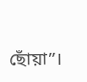ছোঁয়া”।